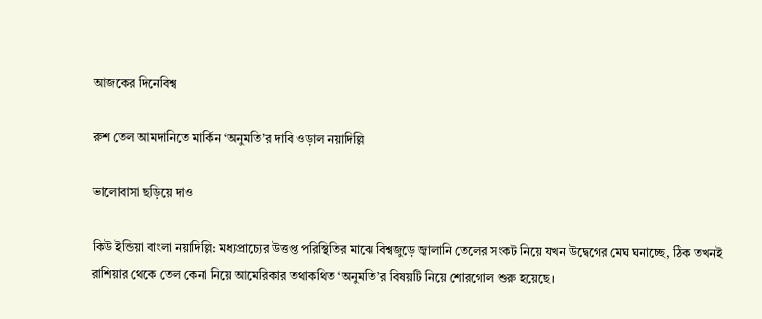আজকের দিনেবিশ্ব

রুশ তেল আমদানিতে মার্কিন ‘অনুমতি’র দাবি ওড়াল নয়াদিল্লি

ভালোবাসা ছড়িয়ে দাও

কিউ ইন্ডিয়া বাংলা নয়াদিল্লি: মধ্যপ্রাচ্যের উত্তপ্ত পরিস্থিতির মাঝে বিশ্বজুড়ে জ্বালানি তেলের সংকট নিয়ে যখন উদ্বেগের মেঘ ঘনাচ্ছে, ঠিক তখনই রাশিয়ার থেকে তেল কেনা নিয়ে আমেরিকার তথাকথিত ‘অনুমতি’র বিষয়টি নিয়ে শোরগোল শুরু হয়েছে।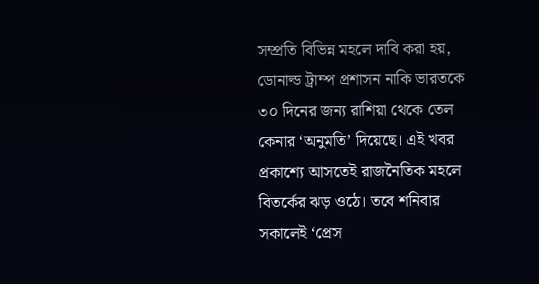সম্প্রতি বিভিন্ন মহলে দাবি করা হয়, ডোনাল্ড ট্রাম্প প্রশাসন নাকি ভারতকে ৩০ দিনের জন্য রাশিয়া থেকে তেল কেনার ‘অনুমতি’ দিয়েছে। এই খবর প্রকাশ্যে আসতেই রাজনৈতিক মহলে বিতর্কের ঝড় ওঠে। তবে শনিবার সকালেই ‘প্রেস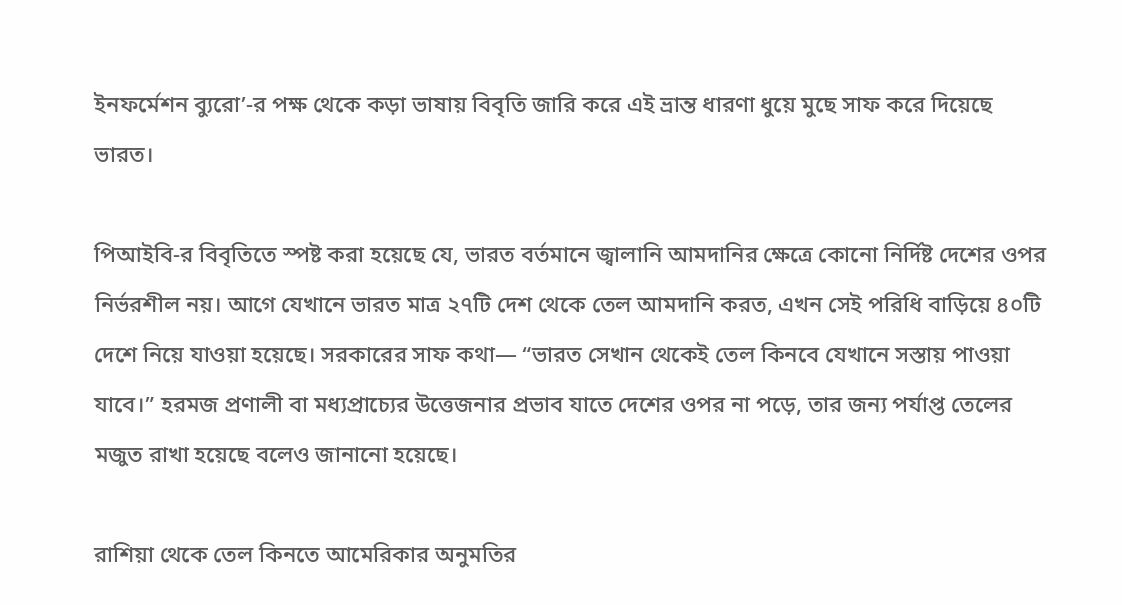ইনফর্মেশন ব্যুরো’-র পক্ষ থেকে কড়া ভাষায় বিবৃতি জারি করে এই ভ্রান্ত ধারণা ধুয়ে মুছে সাফ করে দিয়েছে ভারত।

পিআইবি-র বিবৃতিতে স্পষ্ট করা হয়েছে যে, ভারত বর্তমানে জ্বালানি আমদানির ক্ষেত্রে কোনো নির্দিষ্ট দেশের ওপর নির্ভরশীল নয়। আগে যেখানে ভারত মাত্র ২৭টি দেশ থেকে তেল আমদানি করত, এখন সেই পরিধি বাড়িয়ে ৪০টি দেশে নিয়ে যাওয়া হয়েছে। সরকারের সাফ কথা— “ভারত সেখান থেকেই তেল কিনবে যেখানে সস্তায় পাওয়া যাবে।” হরমজ প্রণালী বা মধ্যপ্রাচ্যের উত্তেজনার প্রভাব যাতে দেশের ওপর না পড়ে, তার জন্য পর্যাপ্ত তেলের মজুত রাখা হয়েছে বলেও জানানো হয়েছে।

রাশিয়া থেকে তেল কিনতে আমেরিকার অনুমতির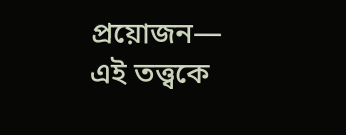প্রয়োজন— এই তত্ত্বকে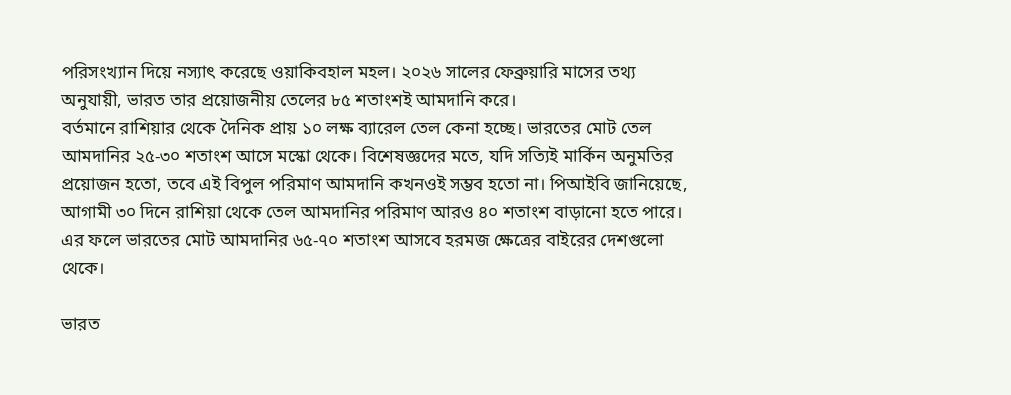পরিসংখ্যান দিয়ে নস্যাৎ করেছে ওয়াকিবহাল মহল। ২০২৬ সালের ফেব্রুয়ারি মাসের তথ্য অনুযায়ী, ভারত তার প্রয়োজনীয় তেলের ৮৫ শতাংশই আমদানি করে।
বর্তমানে রাশিয়ার থেকে দৈনিক প্রায় ১০ লক্ষ ব্যারেল তেল কেনা হচ্ছে। ভারতের মোট তেল আমদানির ২৫-৩০ শতাংশ আসে মস্কো থেকে। বিশেষজ্ঞদের মতে, যদি সত্যিই মার্কিন অনুমতির প্রয়োজন হতো, তবে এই বিপুল পরিমাণ আমদানি কখনওই সম্ভব হতো না। পিআইবি জানিয়েছে, আগামী ৩০ দিনে রাশিয়া থেকে তেল আমদানির পরিমাণ আরও ৪০ শতাংশ বাড়ানো হতে পারে। এর ফলে ভারতের মোট আমদানির ৬৫-৭০ শতাংশ আসবে হরমজ ক্ষেত্রের বাইরের দেশগুলো থেকে।

ভারত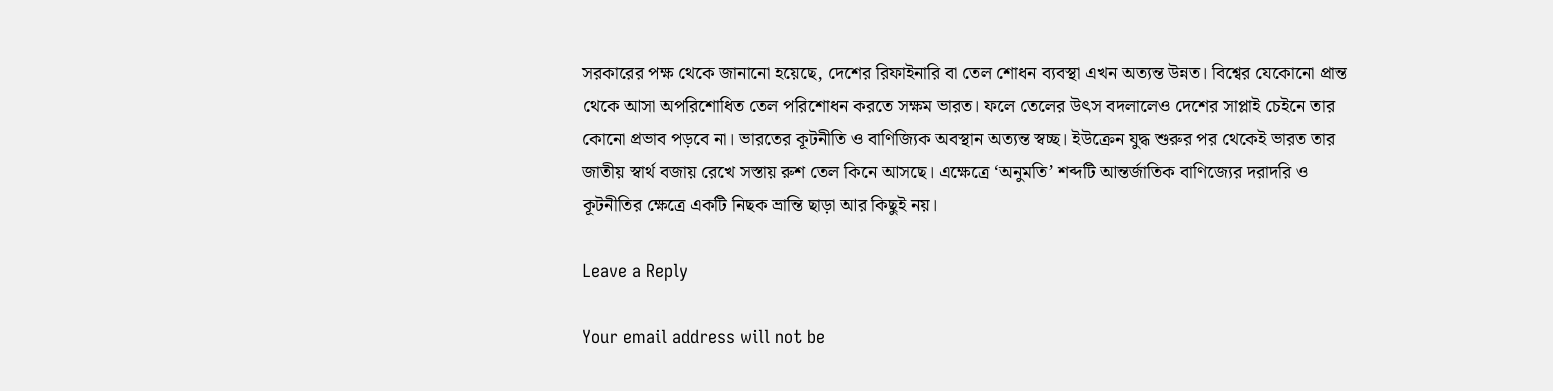সরকারের পক্ষ থেকে জানানো হয়েছে, দেশের রিফাইনারি বা তেল শোধন ব্যবস্থা এখন অত্যন্ত উন্নত। বিশ্বের যেকোনো প্রান্ত থেকে আসা অপরিশোধিত তেল পরিশোধন করতে সক্ষম ভারত। ফলে তেলের উৎস বদলালেও দেশের সাপ্লাই চেইনে তার কোনো প্রভাব পড়বে না। ভারতের কূটনীতি ও বাণিজ্যিক অবস্থান অত্যন্ত স্বচ্ছ। ইউক্রেন যুদ্ধ শুরুর পর থেকেই ভারত তার জাতীয় স্বার্থ বজায় রেখে সস্তায় রুশ তেল কিনে আসছে। এক্ষেত্রে ‘অনুমতি’ শব্দটি আন্তর্জাতিক বাণিজ্যের দরাদরি ও কূটনীতির ক্ষেত্রে একটি নিছক ভ্রান্তি ছাড়া আর কিছুই নয়।

Leave a Reply

Your email address will not be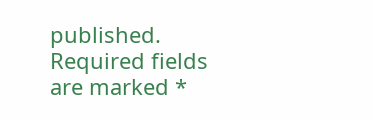published. Required fields are marked *